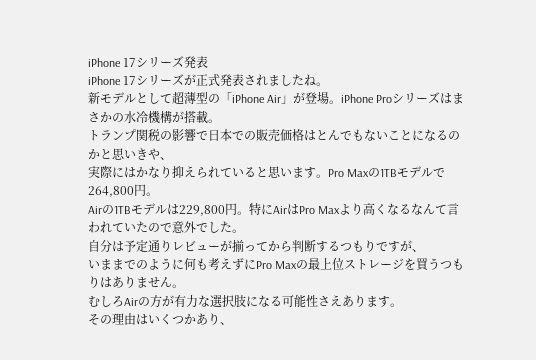iPhone 17シリーズ発表
iPhone 17シリーズが正式発表されましたね。
新モデルとして超薄型の「iPhone Air」が登場。iPhone Proシリーズはまさかの水冷機構が搭載。
トランプ関税の影響で日本での販売価格はとんでもないことになるのかと思いきや、
実際にはかなり抑えられていると思います。Pro Maxの1TBモデルで264,800円。
Airの1TBモデルは229,800円。特にAirはPro Maxより高くなるなんて言われていたので意外でした。
自分は予定通りレビューが揃ってから判断するつもりですが、
いままでのように何も考えずにPro Maxの最上位ストレージを買うつもりはありません。
むしろAirの方が有力な選択肢になる可能性さえあります。
その理由はいくつかあり、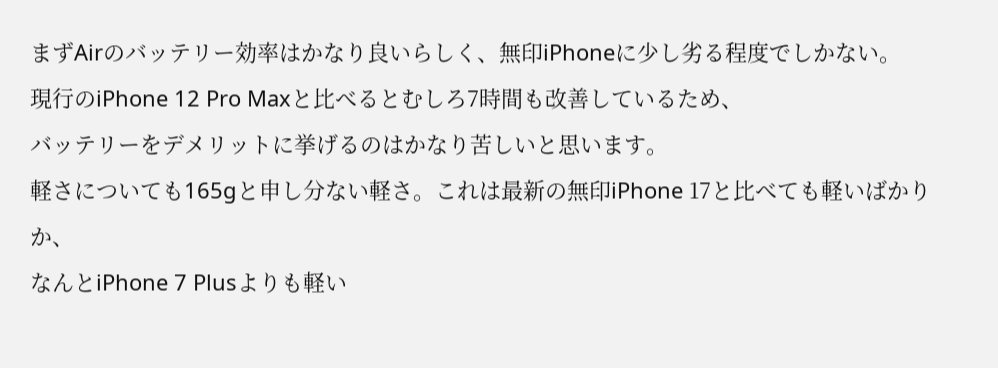まずAirのバッテリー効率はかなり良いらしく、無印iPhoneに少し劣る程度でしかない。
現行のiPhone 12 Pro Maxと比べるとむしろ7時間も改善しているため、
バッテリーをデメリットに挙げるのはかなり苦しいと思います。
軽さについても165gと申し分ない軽さ。これは最新の無印iPhone 17と比べても軽いばかりか、
なんとiPhone 7 Plusよりも軽い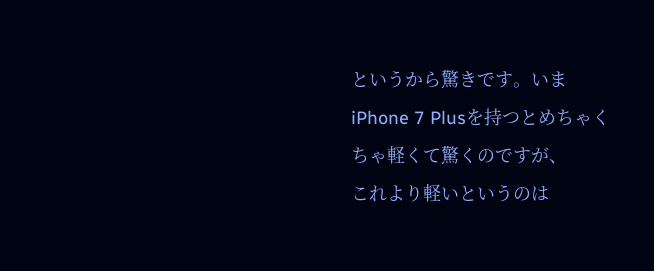というから驚きです。いまiPhone 7 Plusを持つとめちゃくちゃ軽くて驚くのですが、
これより軽いというのは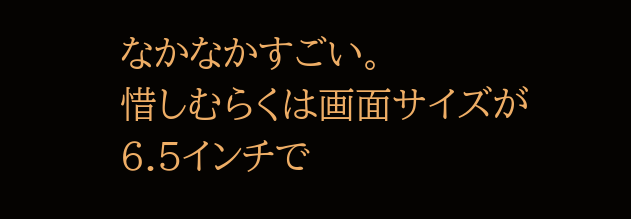なかなかすごい。
惜しむらくは画面サイズが6.5インチで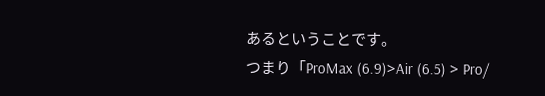あるということです。
つまり「ProMax (6.9)>Air (6.5) > Pro/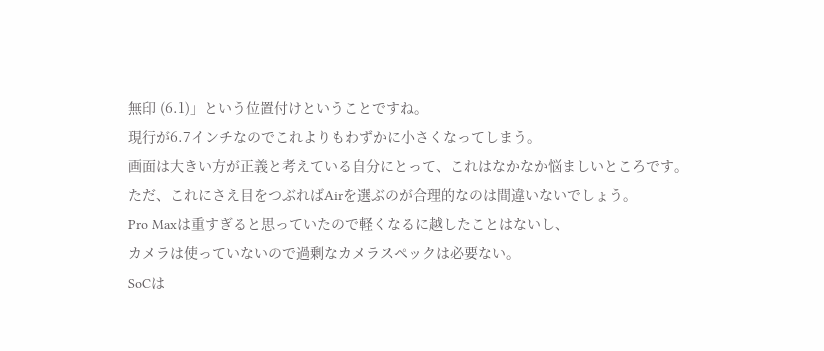無印 (6.1)」という位置付けということですね。
現行が6.7インチなのでこれよりもわずかに小さくなってしまう。
画面は大きい方が正義と考えている自分にとって、これはなかなか悩ましいところです。
ただ、これにさえ目をつぶればAirを選ぶのが合理的なのは間違いないでしょう。
Pro Maxは重すぎると思っていたので軽くなるに越したことはないし、
カメラは使っていないので過剰なカメラスペックは必要ない。
SoCは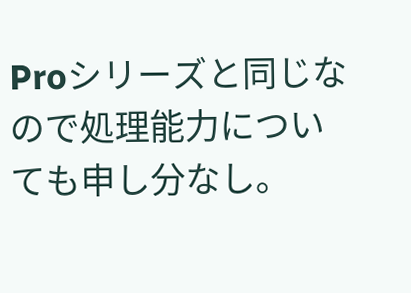Proシリーズと同じなので処理能力についても申し分なし。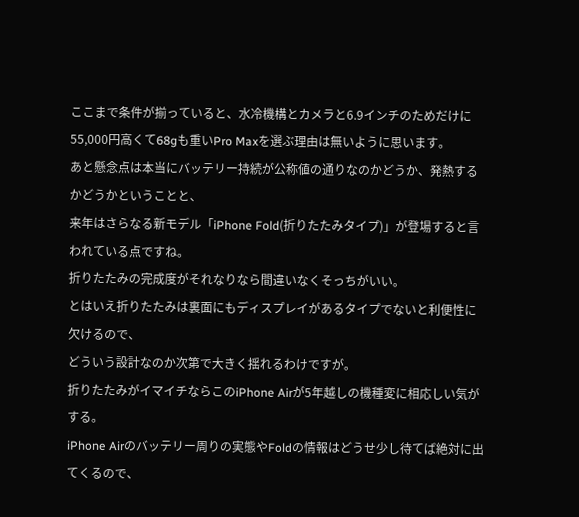ここまで条件が揃っていると、水冷機構とカメラと6.9インチのためだけに
55,000円高くて68gも重いPro Maxを選ぶ理由は無いように思います。
あと懸念点は本当にバッテリー持続が公称値の通りなのかどうか、発熱するかどうかということと、
来年はさらなる新モデル「iPhone Fold(折りたたみタイプ)」が登場すると言われている点ですね。
折りたたみの完成度がそれなりなら間違いなくそっちがいい。
とはいえ折りたたみは裏面にもディスプレイがあるタイプでないと利便性に欠けるので、
どういう設計なのか次第で大きく揺れるわけですが。
折りたたみがイマイチならこのiPhone Airが5年越しの機種変に相応しい気がする。
iPhone Airのバッテリー周りの実態やFoldの情報はどうせ少し待てば絶対に出てくるので、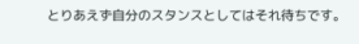とりあえず自分のスタンスとしてはそれ待ちです。